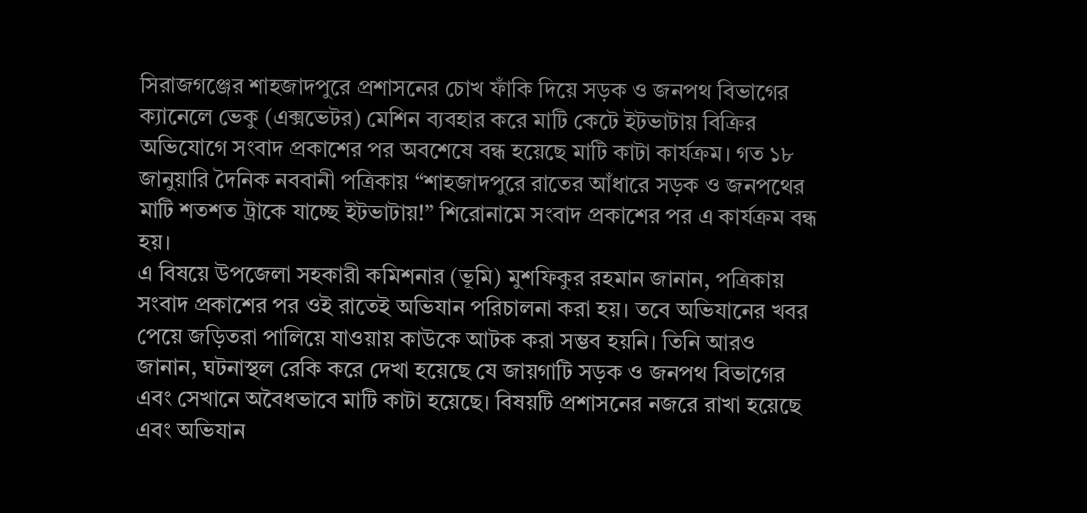সিরাজগঞ্জের শাহজাদপুরে প্রশাসনের চোখ ফাঁকি দিয়ে সড়ক ও জনপথ বিভাগের ক্যানেলে ভেকু (এক্সভেটর) মেশিন ব্যবহার করে মাটি কেটে ইটভাটায় বিক্রির অভিযোগে সংবাদ প্রকাশের পর অবশেষে বন্ধ হয়েছে মাটি কাটা কার্যক্রম। গত ১৮ জানুয়ারি দৈনিক নববানী পত্রিকায় “শাহজাদপুরে রাতের আঁধারে সড়ক ও জনপথের মাটি শতশত ট্রাকে যাচ্ছে ইটভাটায়!” শিরোনামে সংবাদ প্রকাশের পর এ কার্যক্রম বন্ধ হয়।
এ বিষয়ে উপজেলা সহকারী কমিশনার (ভূমি) মুশফিকুর রহমান জানান, পত্রিকায় সংবাদ প্রকাশের পর ওই রাতেই অভিযান পরিচালনা করা হয়। তবে অভিযানের খবর পেয়ে জড়িতরা পালিয়ে যাওয়ায় কাউকে আটক করা সম্ভব হয়নি। তিনি আরও জানান, ঘটনাস্থল রেকি করে দেখা হয়েছে যে জায়গাটি সড়ক ও জনপথ বিভাগের এবং সেখানে অবৈধভাবে মাটি কাটা হয়েছে। বিষয়টি প্রশাসনের নজরে রাখা হয়েছে এবং অভিযান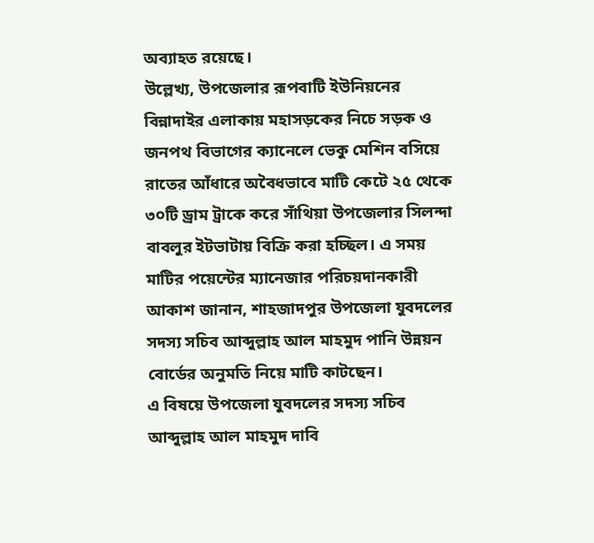অব্যাহত রয়েছে।
উল্লেখ্য, উপজেলার রূপবাটি ইউনিয়নের বিন্নাদাইর এলাকায় মহাসড়কের নিচে সড়ক ও জনপথ বিভাগের ক্যানেলে ভেকু মেশিন বসিয়ে রাতের আঁধারে অবৈধভাবে মাটি কেটে ২৫ থেকে ৩০টি ড্রাম ট্রাকে করে সাঁথিয়া উপজেলার সিলন্দা বাবলুর ইটভাটায় বিক্রি করা হচ্ছিল। এ সময় মাটির পয়েন্টের ম্যানেজার পরিচয়দানকারী আকাশ জানান, শাহজাদপুর উপজেলা যুবদলের সদস্য সচিব আব্দুল্লাহ আল মাহমুদ পানি উন্নয়ন বোর্ডের অনুমতি নিয়ে মাটি কাটছেন।
এ বিষয়ে উপজেলা যুবদলের সদস্য সচিব আব্দুল্লাহ আল মাহমুদ দাবি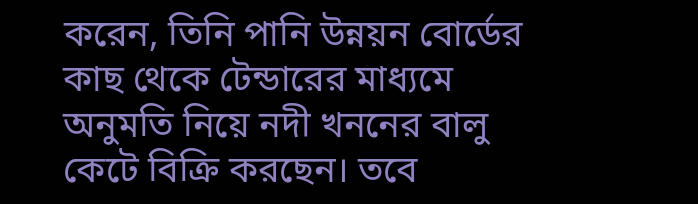করেন, তিনি পানি উন্নয়ন বোর্ডের কাছ থেকে টেন্ডারের মাধ্যমে অনুমতি নিয়ে নদী খননের বালু কেটে বিক্রি করছেন। তবে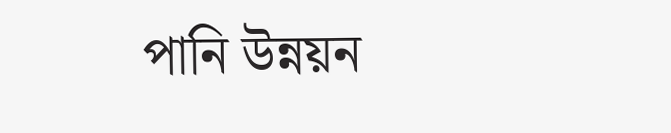পানি উন্নয়ন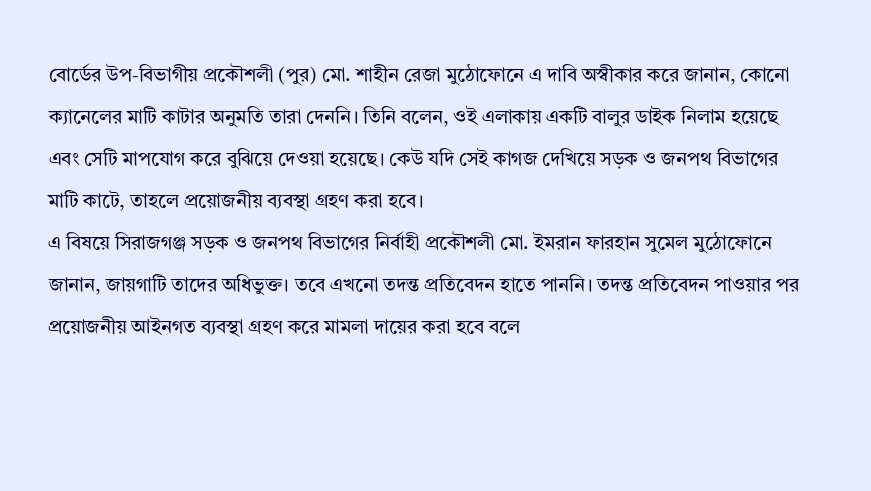বোর্ডের উপ-বিভাগীয় প্রকৌশলী (পুর) মো. শাহীন রেজা মুঠোফোনে এ দাবি অস্বীকার করে জানান, কোনো ক্যানেলের মাটি কাটার অনুমতি তারা দেননি। তিনি বলেন, ওই এলাকায় একটি বালুর ডাইক নিলাম হয়েছে এবং সেটি মাপযোগ করে বুঝিয়ে দেওয়া হয়েছে। কেউ যদি সেই কাগজ দেখিয়ে সড়ক ও জনপথ বিভাগের মাটি কাটে, তাহলে প্রয়োজনীয় ব্যবস্থা গ্রহণ করা হবে।
এ বিষয়ে সিরাজগঞ্জ সড়ক ও জনপথ বিভাগের নির্বাহী প্রকৌশলী মো. ইমরান ফারহান সুমেল মুঠোফোনে জানান, জায়গাটি তাদের অধিভুক্ত। তবে এখনো তদন্ত প্রতিবেদন হাতে পাননি। তদন্ত প্রতিবেদন পাওয়ার পর প্রয়োজনীয় আইনগত ব্যবস্থা গ্রহণ করে মামলা দায়ের করা হবে বলে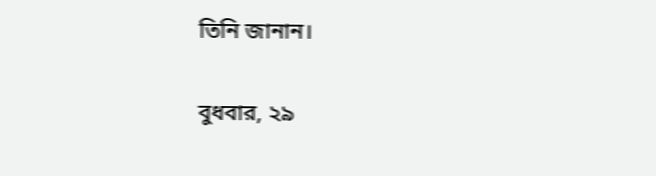তিনি জানান।

বুধবার, ২৯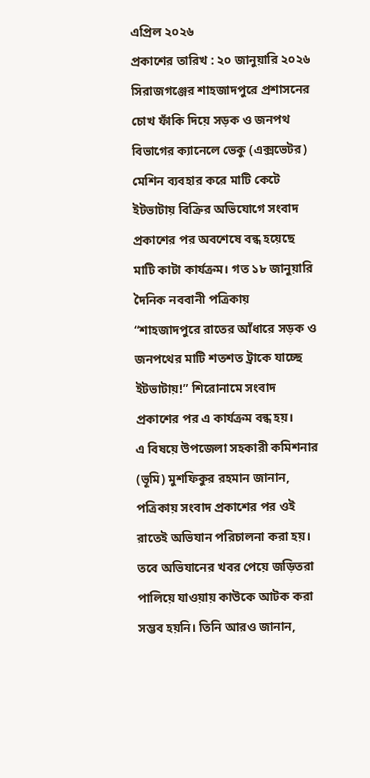এপ্রিল ২০২৬
প্রকাশের তারিখ : ২০ জানুয়ারি ২০২৬
সিরাজগঞ্জের শাহজাদপুরে প্রশাসনের চোখ ফাঁকি দিয়ে সড়ক ও জনপথ বিভাগের ক্যানেলে ভেকু (এক্সভেটর) মেশিন ব্যবহার করে মাটি কেটে ইটভাটায় বিক্রির অভিযোগে সংবাদ প্রকাশের পর অবশেষে বন্ধ হয়েছে মাটি কাটা কার্যক্রম। গত ১৮ জানুয়ারি দৈনিক নববানী পত্রিকায় “শাহজাদপুরে রাতের আঁধারে সড়ক ও জনপথের মাটি শতশত ট্রাকে যাচ্ছে ইটভাটায়!” শিরোনামে সংবাদ প্রকাশের পর এ কার্যক্রম বন্ধ হয়।
এ বিষয়ে উপজেলা সহকারী কমিশনার (ভূমি) মুশফিকুর রহমান জানান, পত্রিকায় সংবাদ প্রকাশের পর ওই রাতেই অভিযান পরিচালনা করা হয়। তবে অভিযানের খবর পেয়ে জড়িতরা পালিয়ে যাওয়ায় কাউকে আটক করা সম্ভব হয়নি। তিনি আরও জানান,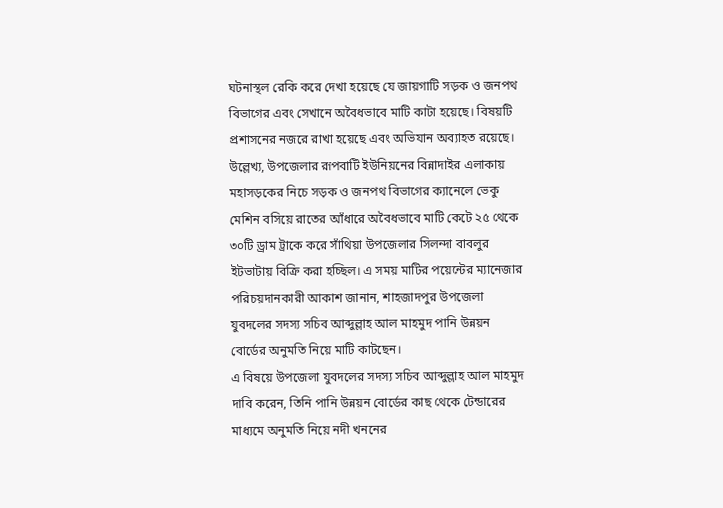ঘটনাস্থল রেকি করে দেখা হয়েছে যে জায়গাটি সড়ক ও জনপথ বিভাগের এবং সেখানে অবৈধভাবে মাটি কাটা হয়েছে। বিষয়টি প্রশাসনের নজরে রাখা হয়েছে এবং অভিযান অব্যাহত রয়েছে।
উল্লেখ্য, উপজেলার রূপবাটি ইউনিয়নের বিন্নাদাইর এলাকায় মহাসড়কের নিচে সড়ক ও জনপথ বিভাগের ক্যানেলে ভেকু মেশিন বসিয়ে রাতের আঁধারে অবৈধভাবে মাটি কেটে ২৫ থেকে ৩০টি ড্রাম ট্রাকে করে সাঁথিয়া উপজেলার সিলন্দা বাবলুর ইটভাটায় বিক্রি করা হচ্ছিল। এ সময় মাটির পয়েন্টের ম্যানেজার পরিচয়দানকারী আকাশ জানান, শাহজাদপুর উপজেলা যুবদলের সদস্য সচিব আব্দুল্লাহ আল মাহমুদ পানি উন্নয়ন বোর্ডের অনুমতি নিয়ে মাটি কাটছেন।
এ বিষয়ে উপজেলা যুবদলের সদস্য সচিব আব্দুল্লাহ আল মাহমুদ দাবি করেন, তিনি পানি উন্নয়ন বোর্ডের কাছ থেকে টেন্ডারের মাধ্যমে অনুমতি নিয়ে নদী খননের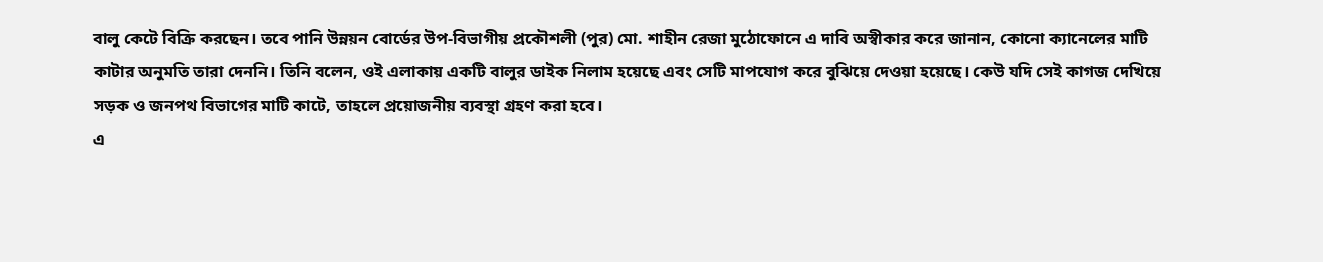বালু কেটে বিক্রি করছেন। তবে পানি উন্নয়ন বোর্ডের উপ-বিভাগীয় প্রকৌশলী (পুর) মো. শাহীন রেজা মুঠোফোনে এ দাবি অস্বীকার করে জানান, কোনো ক্যানেলের মাটি কাটার অনুমতি তারা দেননি। তিনি বলেন, ওই এলাকায় একটি বালুর ডাইক নিলাম হয়েছে এবং সেটি মাপযোগ করে বুঝিয়ে দেওয়া হয়েছে। কেউ যদি সেই কাগজ দেখিয়ে সড়ক ও জনপথ বিভাগের মাটি কাটে, তাহলে প্রয়োজনীয় ব্যবস্থা গ্রহণ করা হবে।
এ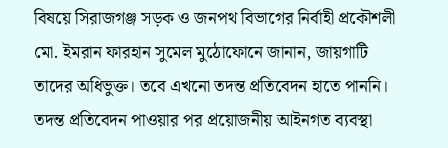বিষয়ে সিরাজগঞ্জ সড়ক ও জনপথ বিভাগের নির্বাহী প্রকৌশলী মো. ইমরান ফারহান সুমেল মুঠোফোনে জানান, জায়গাটি তাদের অধিভুক্ত। তবে এখনো তদন্ত প্রতিবেদন হাতে পাননি। তদন্ত প্রতিবেদন পাওয়ার পর প্রয়োজনীয় আইনগত ব্যবস্থা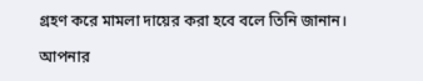গ্রহণ করে মামলা দায়ের করা হবে বলে তিনি জানান।

আপনার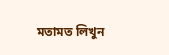মতামত লিখুন